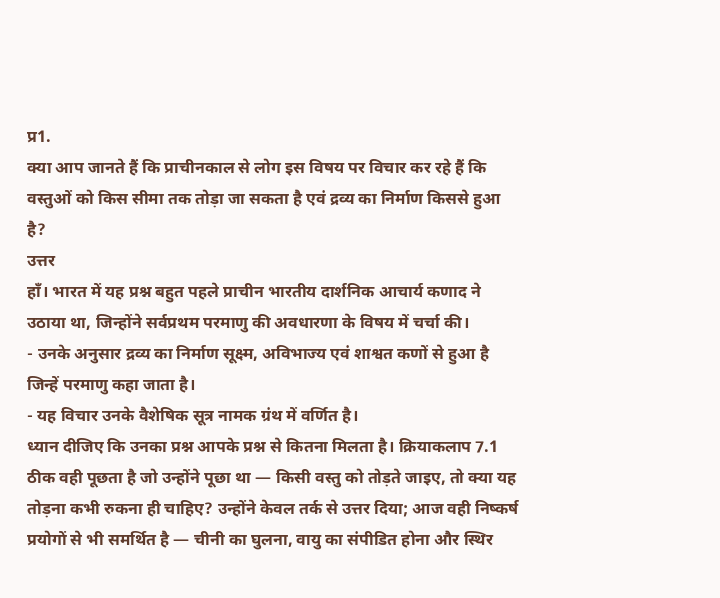प्र1.
क्या आप जानते हैं कि प्राचीनकाल से लोग इस विषय पर विचार कर रहे हैं कि वस्तुओं को किस सीमा तक तोड़ा जा सकता है एवं द्रव्य का निर्माण किससे हुआ है?
उत्तर
हाँ। भारत में यह प्रश्न बहुत पहले प्राचीन भारतीय दार्शनिक आचार्य कणाद ने उठाया था, जिन्होंने सर्वप्रथम परमाणु की अवधारणा के विषय में चर्चा की।
- उनके अनुसार द्रव्य का निर्माण सूक्ष्म, अविभाज्य एवं शाश्वत कणों से हुआ है जिन्हें परमाणु कहा जाता है।
- यह विचार उनके वैशेषिक सूत्र नामक ग्रंथ में वर्णित है।
ध्यान दीजिए कि उनका प्रश्न आपके प्रश्न से कितना मिलता है। क्रियाकलाप 7.1 ठीक वही पूछता है जो उन्होंने पूछा था — किसी वस्तु को तोड़ते जाइए, तो क्या यह तोड़ना कभी रुकना ही चाहिए? उन्होंने केवल तर्क से उत्तर दिया; आज वही निष्कर्ष प्रयोगों से भी समर्थित है — चीनी का घुलना, वायु का संपीडित होना और स्थिर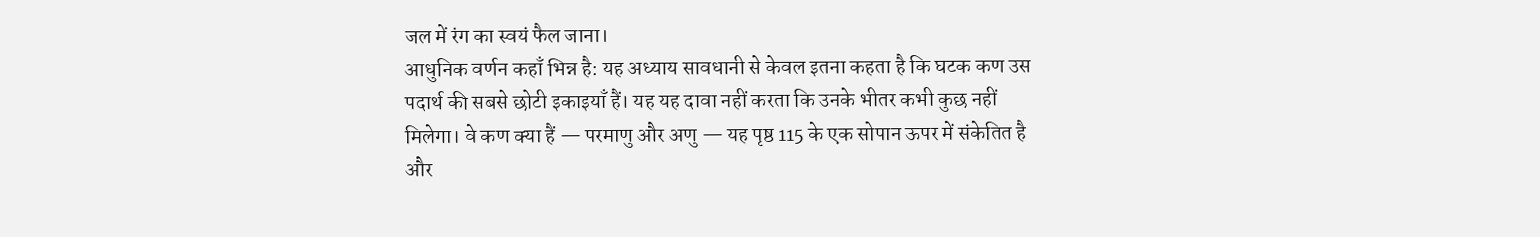जल में रंग का स्वयं फैल जाना।
आधुनिक वर्णन कहाँ भिन्न है: यह अध्याय सावधानी से केवल इतना कहता है कि घटक कण उस पदार्थ की सबसे छोटी इकाइयाँ हैं। यह यह दावा नहीं करता कि उनके भीतर कभी कुछ नहीं मिलेगा। वे कण क्या हैं — परमाणु और अणु — यह पृष्ठ 115 के एक सोपान ऊपर में संकेतित है और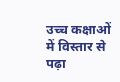उच्च कक्षाओं में विस्तार से पढ़ा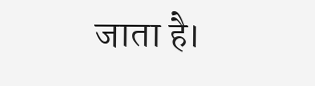जाता है।